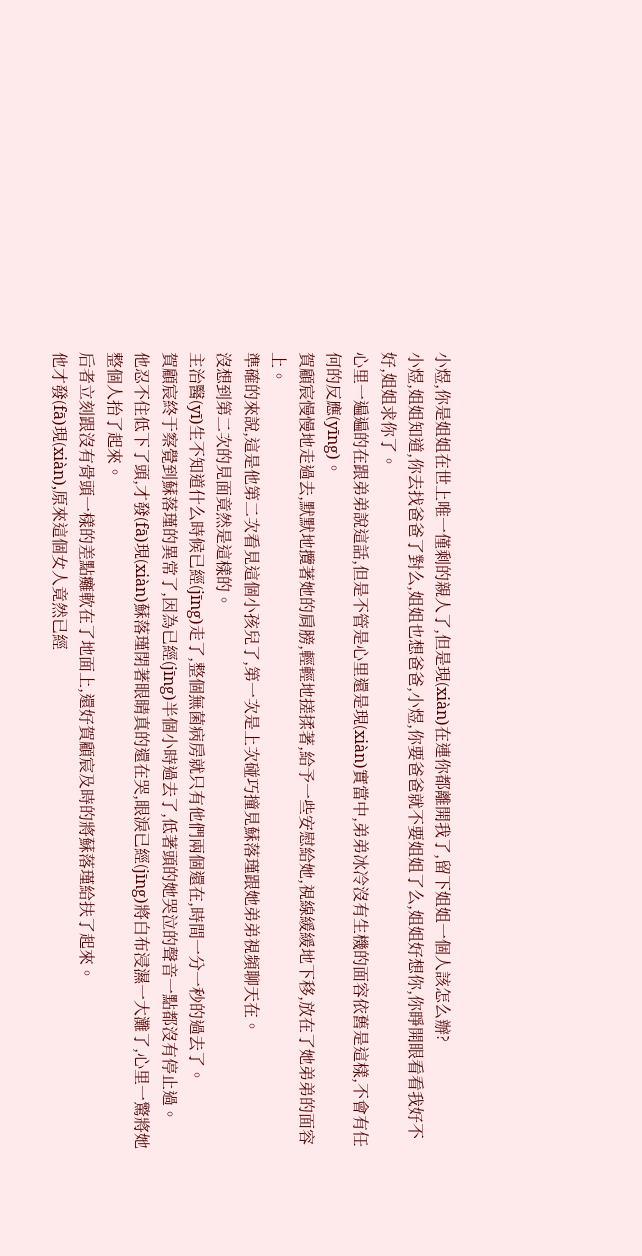小煜,你是姐姐在世上唯一僅剩的親人了,但是現(xiàn)在連你都離開我了,留下姐姐一個人該怎么辦?
小煜,姐姐知道,你去找爸爸了對么,姐姐也想爸爸,小煜,你要爸爸就不要姐姐了么,姐姐好想你,你睜開眼看看我好不好,姐姐求你了。
心里一遍遍的在跟弟弟說這話,但是不管是心里還是現(xiàn)實當中,弟弟冰冷沒有生機的面容依舊是這樣,不會有任何的反應(yīng)。
賀顧宸慢慢地走過去,默默地攬著她的肩膀,輕輕地搓揉著,給予一些安慰給她,視線緩緩地下移,放在了她弟弟的面容上。
準確的來說,這是他第二次看見這個小孩兒了,第一次是上次碰巧撞見蘇落瑾跟她弟弟視頻聊天在。
沒想到第二次的見面竟然是這樣的。
主治醫(yī)生不知道什么時候已經(jīng)走了,整個無菌病房就只有他們兩個還在,時間一分一秒的過去了。
賀顧宸終于察覺到蘇落瑾的異常了,因為已經(jīng)半個小時過去了,低著頭的她哭泣的聲音一點都沒有停止過。
他忍不住低下了頭,才發(fā)現(xiàn)蘇落瑾閉著眼睛真的還在哭,眼淚已經(jīng)將白布浸濕一大灘了,心里一驚將她整個人抬了起來。
后者立刻跟沒有骨頭一樣的差點癱軟在了地面上,還好賀顧宸及時的將蘇落瑾給扶了起來。
他才發(fā)現(xiàn),原來這個女人竟然已經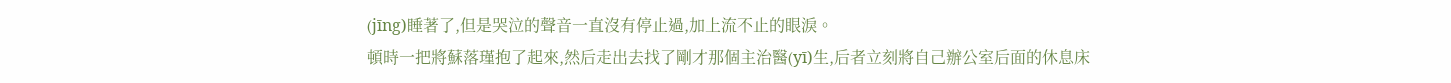(jīng)睡著了,但是哭泣的聲音一直沒有停止過,加上流不止的眼淚。
頓時一把將蘇落瑾抱了起來,然后走出去找了剛才那個主治醫(yī)生,后者立刻將自己辦公室后面的休息床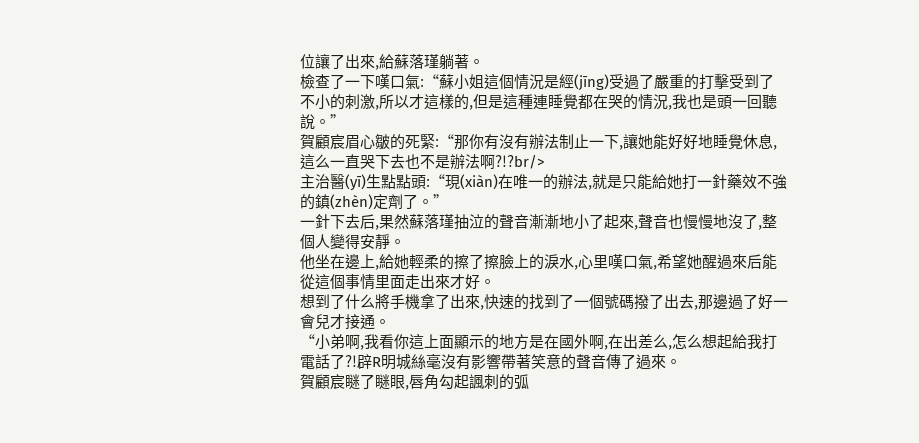位讓了出來,給蘇落瑾躺著。
檢查了一下嘆口氣:“蘇小姐這個情況是經(jīng)受過了嚴重的打擊受到了不小的刺激,所以才這樣的,但是這種連睡覺都在哭的情況,我也是頭一回聽說。”
賀顧宸眉心皺的死緊:“那你有沒有辦法制止一下,讓她能好好地睡覺休息,這么一直哭下去也不是辦法啊?!?br/>
主治醫(yī)生點點頭:“現(xiàn)在唯一的辦法,就是只能給她打一針藥效不強的鎮(zhèn)定劑了。”
一針下去后,果然蘇落瑾抽泣的聲音漸漸地小了起來,聲音也慢慢地沒了,整個人變得安靜。
他坐在邊上,給她輕柔的擦了擦臉上的淚水,心里嘆口氣,希望她醒過來后能從這個事情里面走出來才好。
想到了什么將手機拿了出來,快速的找到了一個號碼撥了出去,那邊過了好一會兒才接通。
“小弟啊,我看你這上面顯示的地方是在國外啊,在出差么,怎么想起給我打電話了?!辟R明城絲毫沒有影響帶著笑意的聲音傳了過來。
賀顧宸瞇了瞇眼,唇角勾起諷刺的弧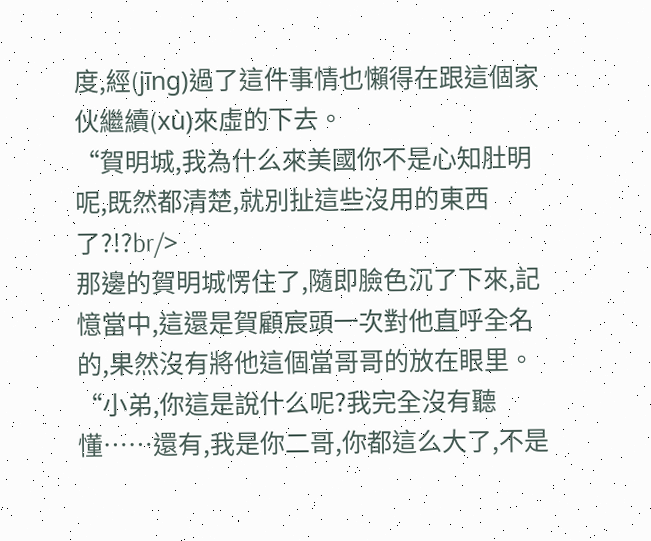度,經(jīng)過了這件事情也懶得在跟這個家伙繼續(xù)來虛的下去。
“賀明城,我為什么來美國你不是心知肚明呢,既然都清楚,就別扯這些沒用的東西了?!?br/>
那邊的賀明城愣住了,隨即臉色沉了下來,記憶當中,這還是賀顧宸頭一次對他直呼全名的,果然沒有將他這個當哥哥的放在眼里。
“小弟,你這是說什么呢?我完全沒有聽懂……還有,我是你二哥,你都這么大了,不是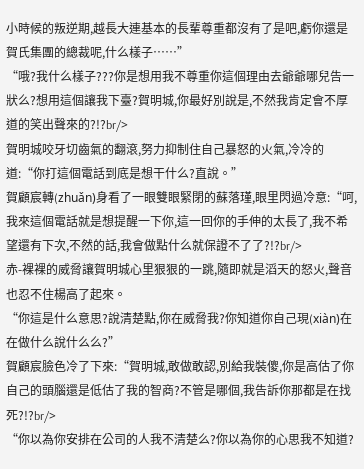小時候的叛逆期,越長大連基本的長輩尊重都沒有了是吧,虧你還是賀氏集團的總裁呢,什么樣子……”
“哦?我什么樣子???你是想用我不尊重你這個理由去爺爺哪兒告一狀么?想用這個讓我下臺?賀明城,你最好別說是,不然我肯定會不厚道的笑出聲來的?!?br/>
賀明城咬牙切齒氣的翻滾,努力抑制住自己暴怒的火氣,冷冷的道:“你打這個電話到底是想干什么?直說。”
賀顧宸轉(zhuǎn)身看了一眼雙眼緊閉的蘇落瑾,眼里閃過冷意:“呵,我來這個電話就是想提醒一下你,這一回你的手伸的太長了,我不希望還有下次,不然的話,我會做點什么就保證不了了?!?br/>
赤-裸裸的威脅讓賀明城心里狠狠的一跳,隨即就是滔天的怒火,聲音也忍不住楊高了起來。
“你這是什么意思?說清楚點,你在威脅我?你知道你自己現(xiàn)在在做什么說什么么?”
賀顧宸臉色冷了下來:“賀明城,敢做敢認,別給我裝傻,你是高估了你自己的頭腦還是低估了我的智商?不管是哪個,我告訴你那都是在找死?!?br/>
“你以為你安排在公司的人我不清楚么?你以為你的心思我不知道?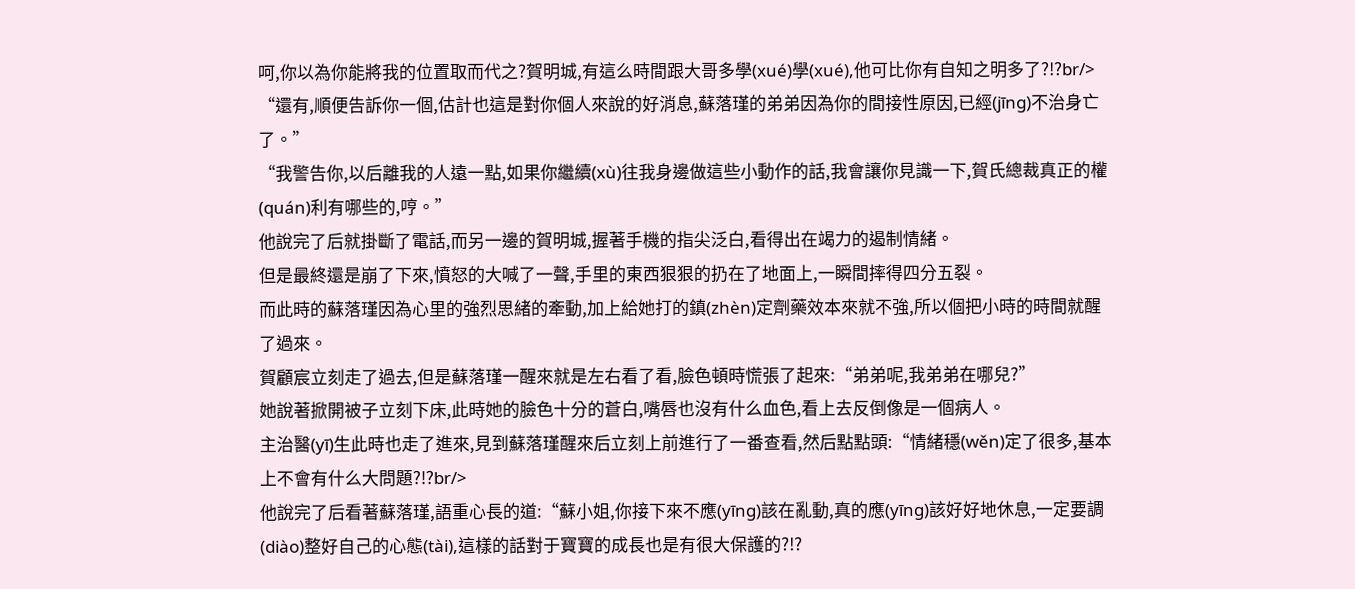呵,你以為你能將我的位置取而代之?賀明城,有這么時間跟大哥多學(xué)學(xué),他可比你有自知之明多了?!?br/>
“還有,順便告訴你一個,估計也這是對你個人來說的好消息,蘇落瑾的弟弟因為你的間接性原因,已經(jīng)不治身亡了。”
“我警告你,以后離我的人遠一點,如果你繼續(xù)往我身邊做這些小動作的話,我會讓你見識一下,賀氏總裁真正的權(quán)利有哪些的,哼。”
他說完了后就掛斷了電話,而另一邊的賀明城,握著手機的指尖泛白,看得出在竭力的遏制情緒。
但是最終還是崩了下來,憤怒的大喊了一聲,手里的東西狠狠的扔在了地面上,一瞬間摔得四分五裂。
而此時的蘇落瑾因為心里的強烈思緒的牽動,加上給她打的鎮(zhèn)定劑藥效本來就不強,所以個把小時的時間就醒了過來。
賀顧宸立刻走了過去,但是蘇落瑾一醒來就是左右看了看,臉色頓時慌張了起來:“弟弟呢,我弟弟在哪兒?”
她說著掀開被子立刻下床,此時她的臉色十分的蒼白,嘴唇也沒有什么血色,看上去反倒像是一個病人。
主治醫(yī)生此時也走了進來,見到蘇落瑾醒來后立刻上前進行了一番查看,然后點點頭:“情緒穩(wěn)定了很多,基本上不會有什么大問題?!?br/>
他說完了后看著蘇落瑾,語重心長的道:“蘇小姐,你接下來不應(yīng)該在亂動,真的應(yīng)該好好地休息,一定要調(diào)整好自己的心態(tài),這樣的話對于寶寶的成長也是有很大保護的?!?